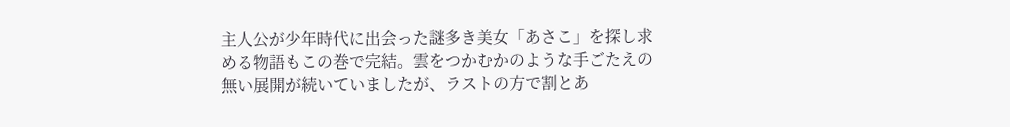主人公が少年時代に出会った謎多き美女「あさこ」を探し求める物語もこの巻で完結。雲をつかむかのような手ごたえの無い展開が続いていましたが、ラストの方で割とあ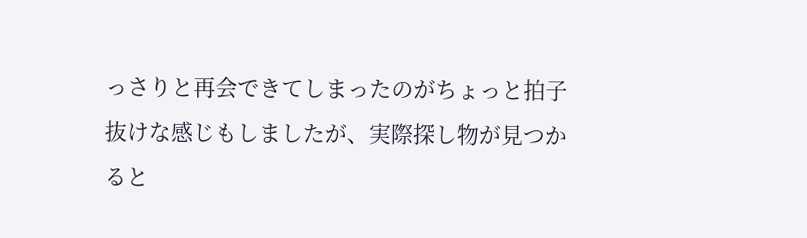っさりと再会できてしまったのがちょっと拍子抜けな感じもしましたが、実際探し物が見つかると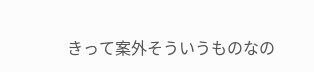きって案外そういうものなの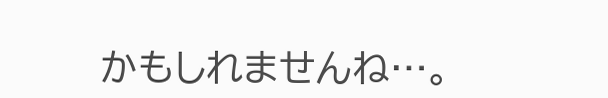かもしれませんね…。